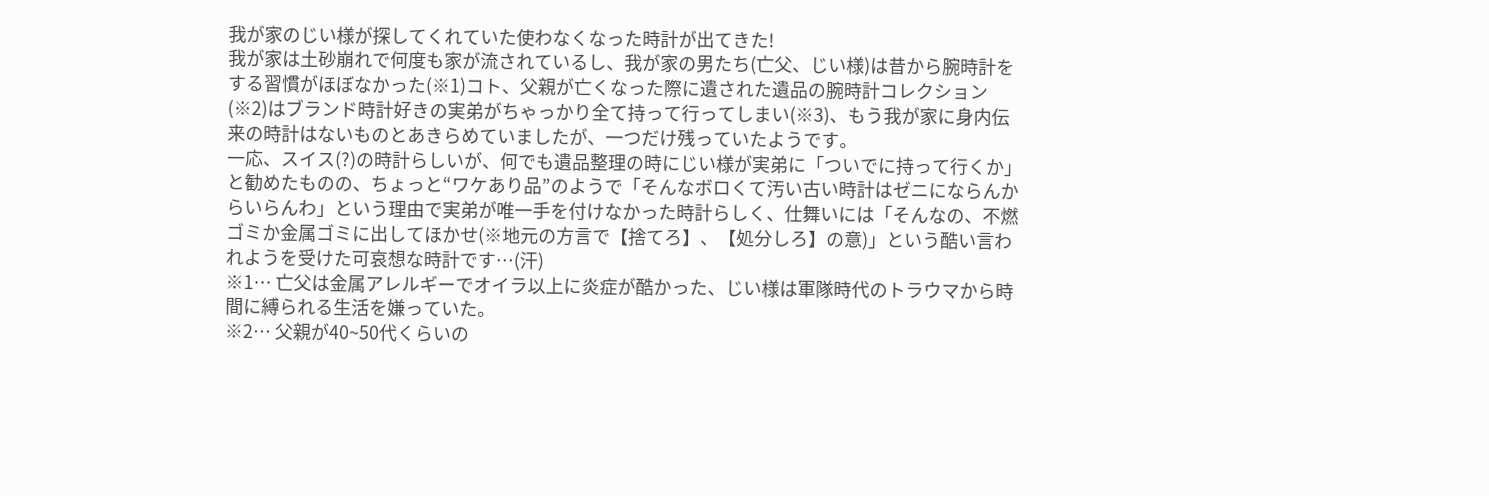我が家のじい様が探してくれていた使わなくなった時計が出てきた!
我が家は土砂崩れで何度も家が流されているし、我が家の男たち(亡父、じい様)は昔から腕時計をする習慣がほぼなかった(※1)コト、父親が亡くなった際に遺された遺品の腕時計コレクション(※2)はブランド時計好きの実弟がちゃっかり全て持って行ってしまい(※3)、もう我が家に身内伝来の時計はないものとあきらめていましたが、一つだけ残っていたようです。
一応、スイス(?)の時計らしいが、何でも遺品整理の時にじい様が実弟に「ついでに持って行くか」と勧めたものの、ちょっと“ワケあり品”のようで「そんなボロくて汚い古い時計はゼニにならんからいらんわ」という理由で実弟が唯一手を付けなかった時計らしく、仕舞いには「そんなの、不燃ゴミか金属ゴミに出してほかせ(※地元の方言で【捨てろ】、【処分しろ】の意)」という酷い言われようを受けた可哀想な時計です…(汗)
※1… 亡父は金属アレルギーでオイラ以上に炎症が酷かった、じい様は軍隊時代のトラウマから時間に縛られる生活を嫌っていた。
※2… 父親が40~50代くらいの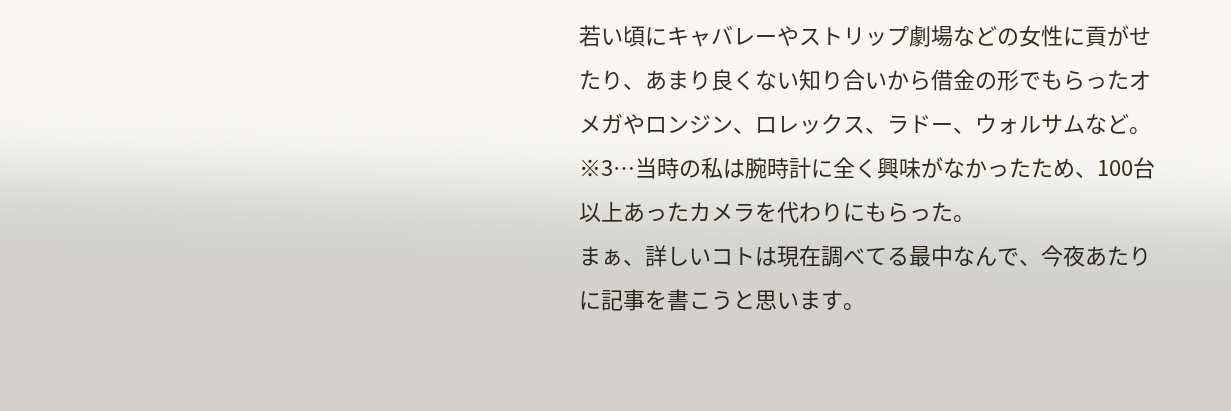若い頃にキャバレーやストリップ劇場などの女性に貢がせたり、あまり良くない知り合いから借金の形でもらったオメガやロンジン、ロレックス、ラドー、ウォルサムなど。
※3…当時の私は腕時計に全く興味がなかったため、100台以上あったカメラを代わりにもらった。
まぁ、詳しいコトは現在調べてる最中なんで、今夜あたりに記事を書こうと思います。